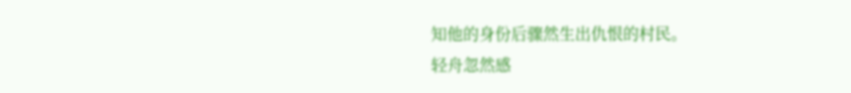知他的身份后骤然生出仇恨的村民。
轻舟忽然感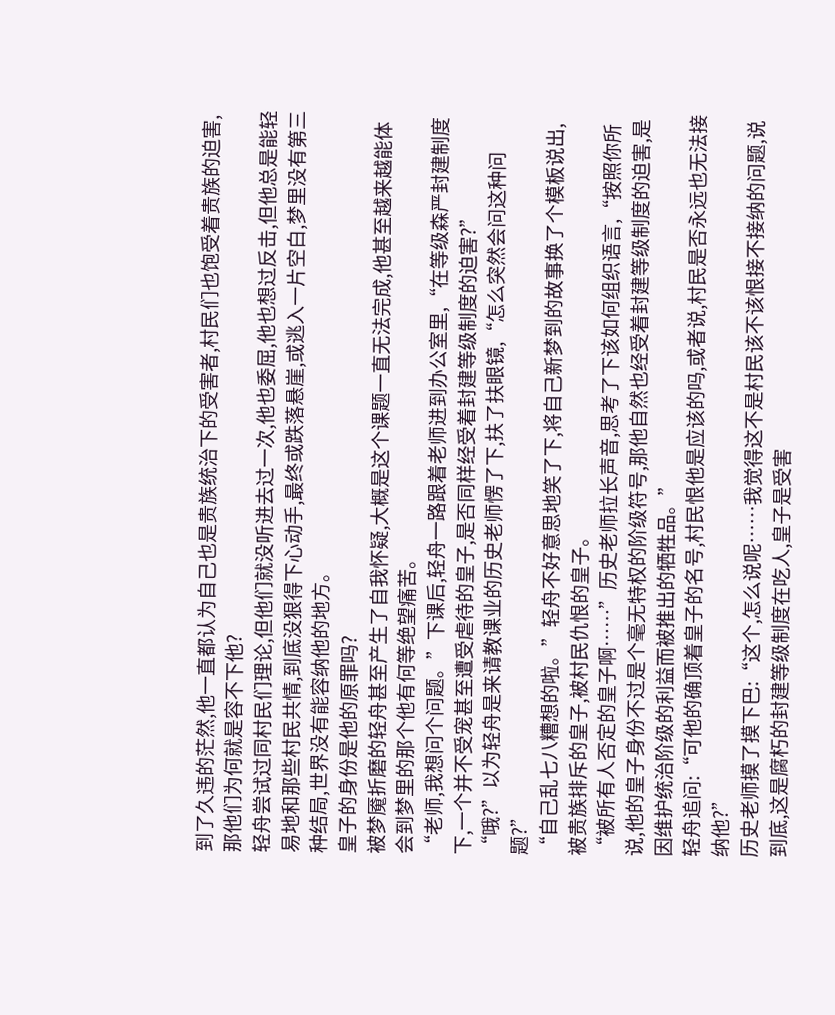到了久违的茫然,他一直都认为自己也是贵族统治下的受害者,村民们也饱受着贵族的迫害,那他们为何就是容不下他?
轻舟尝试过同村民们理论,但他们就没听进去过一次,他也委屈,他也想过反击,但他总是能轻易地和那些村民共情,到底没狠得下心动手,最终或跌落悬崖,或逃入一片空白,梦里没有第三种结局,世界没有能容纳他的地方。
皇子的身份是他的原罪吗?
被梦魇折磨的轻舟甚至产生了自我怀疑,大概是这个课题一直无法完成,他甚至越来越能体会到梦里的那个他有何等绝望痛苦。
“老师,我想问个问题。”下课后,轻舟一路跟着老师进到办公室里,“在等级森严封建制度下,一个并不受宠甚至遭受虐待的皇子,是否同样经受着封建等级制度的迫害?”
“哦?”以为轻舟是来请教课业的历史老师愣了下,扶了扶眼镜,“怎么突然会问这种问题?”
“自己乱七八糟想的啦。”轻舟不好意思地笑了下,将自己新梦到的故事换了个模板说出,被贵族排斥的皇子,被村民仇恨的皇子。
“被所有人否定的皇子啊……”历史老师拉长声音,思考了下该如何组织语言,“按照你所说,他的皇子身份不过是个毫无特权的阶级符号,那他自然也经受着封建等级制度的迫害,是因维护统治阶级的利益而被推出的牺牲品。”
轻舟追问:“可他的确顶着皇子的名号,村民恨他是应该的吗,或者说,村民是否永远也无法接纳他?”
历史老师摸了摸下巴:“这个,怎么说呢……我觉得这不是村民该不该恨接不接纳的问题,说到底,这是腐朽的封建等级制度在吃人,皇子是受害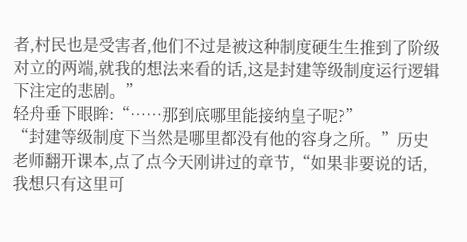者,村民也是受害者,他们不过是被这种制度硬生生推到了阶级对立的两端,就我的想法来看的话,这是封建等级制度运行逻辑下注定的悲剧。”
轻舟垂下眼眸:“……那到底哪里能接纳皇子呢?”
“封建等级制度下当然是哪里都没有他的容身之所。”历史老师翻开课本,点了点今天刚讲过的章节,“如果非要说的话,我想只有这里可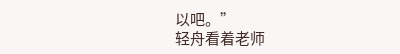以吧。”
轻舟看着老师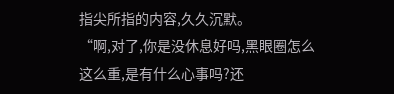指尖所指的内容,久久沉默。
“啊,对了,你是没休息好吗,黑眼圈怎么这么重,是有什么心事吗?还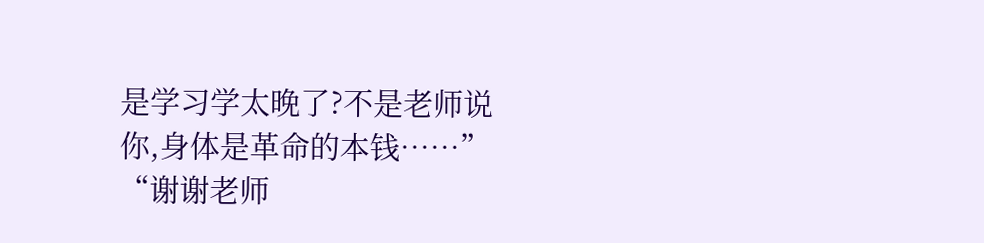是学习学太晚了?不是老师说你,身体是革命的本钱……”
“谢谢老师